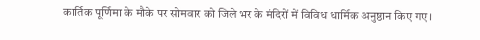कार्तिक पूर्णिमा के मौके पर सोमवार को जिले भर के मंदिरों में विविध धार्मिक अनुष्ठान किए गए।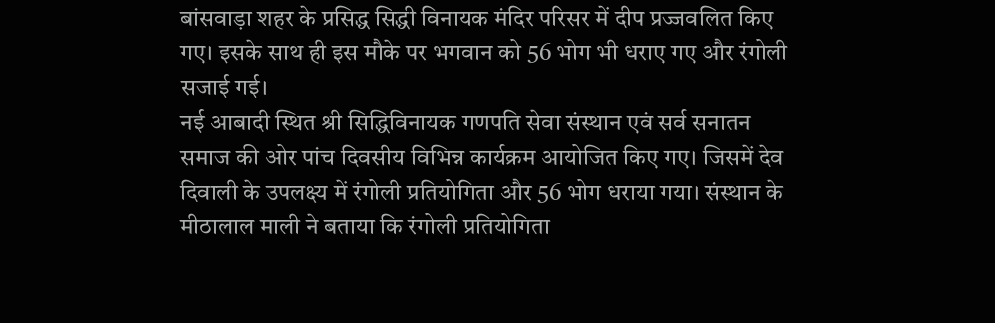बांसवाड़ा शहर के प्रसिद्ध सिद्धी विनायक मंदिर परिसर में दीप प्रज्जवलित किए गए। इसके साथ ही इस मौके पर भगवान को 56 भोग भी धराए गए और रंगोली सजाई गई।
नई आबादी स्थित श्री सिद्धिविनायक गणपति सेवा संस्थान एवं सर्व सनातन समाज की ओर पांच दिवसीय विभिन्न कार्यक्रम आयोजित किए गए। जिसमें देव दिवाली के उपलक्ष्य में रंगोली प्रतियोगिता और 56 भोग धराया गया। संस्थान के मीठालाल माली ने बताया कि रंगोली प्रतियोगिता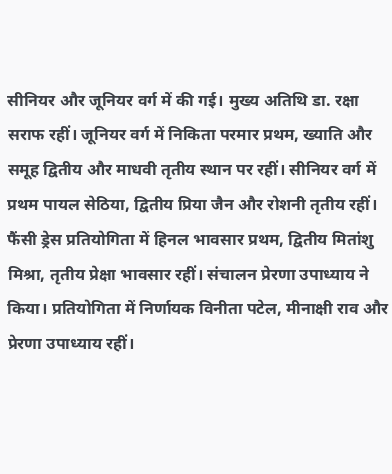सीनियर और जूनियर वर्ग में की गई। मुख्य अतिथि डा. रक्षा सराफ रहीं। जूनियर वर्ग में निकिता परमार प्रथम, ख्याति और समूह द्वितीय और माधवी तृतीय स्थान पर रहीं। सीनियर वर्ग में प्रथम पायल सेठिया, द्वितीय प्रिया जैन और रोशनी तृतीय रहीं। फैंसी ड्रेस प्रतियोगिता में हिनल भावसार प्रथम, द्वितीय मितांशु मिश्रा, तृतीय प्रेक्षा भावसार रहीं। संचालन प्रेरणा उपाध्याय ने किया। प्रतियोगिता में निर्णायक विनीता पटेल, मीनाक्षी राव और प्रेरणा उपाध्याय रहीं।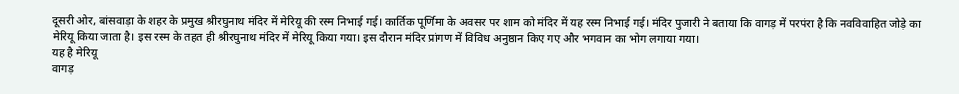दूसरी ओर, बांसवाड़ा के शहर के प्रमुख श्रीरघुनाथ मंदिर में मेरियू की रस्म निभाई गई। कार्तिक पूर्णिमा के अवसर पर शाम को मंदिर में यह रस्म निभाई गई। मंदिर पुजारी ने बताया कि वागड़ में परपंरा है कि नवविवाहित जोड़े का मेरियू किया जाता है। इस रस्म के तहत ही श्रीरघुनाथ मंदिर में मेरियू किया गया। इस दौरान मंदिर प्रांगण में विविध अनुष्ठान किए गए और भगवान का भोग लगाया गया।
यह है मेरियू
वागड़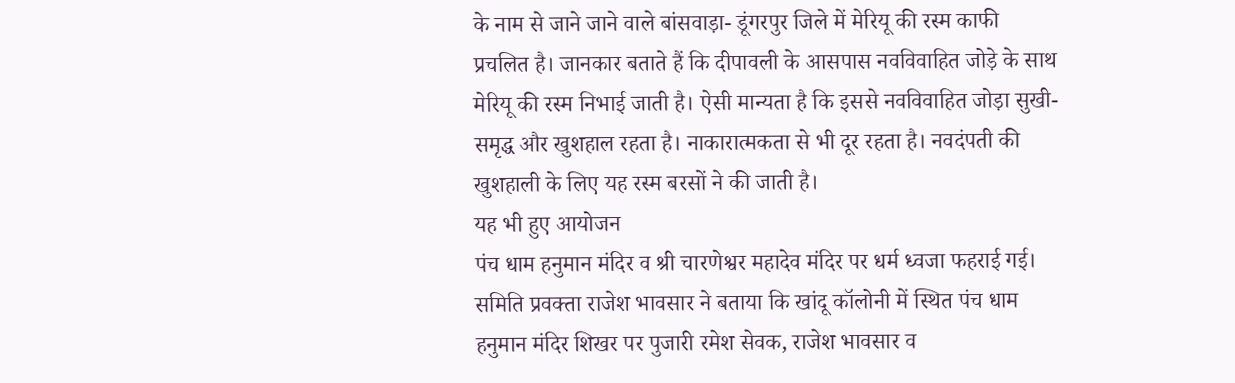के नाम से जाने जाने वाले बांसवाड़ा- डूंगरपुर जिले में मेरियू की रस्म काफी प्रचलित है। जानकार बताते हैं कि दीपावली के आसपास नवविवाहित जोड़े के साथ मेरियू की रस्म निभाई जाती है। ऐसी मान्यता है कि इससे नवविवाहित जोड़ा सुखी- समृद्ध और खुशहाल रहता है। नाकारात्मकता से भी दूर रहता है। नवदंपती की खुशहाली के लिए यह रस्म बरसों ने की जाती है।
यह भी हुए आयोजन
पंच धाम हनुमान मंदिर व श्री चारणेश्वर महादेव मंदिर पर धर्म ध्वजा फहराई गई। समिति प्रवक्ता राजेश भावसार ने बताया कि खांदू कॉलोनी में स्थित पंच धाम हनुमान मंदिर शिखर पर पुजारी रमेश सेवक, राजेश भावसार व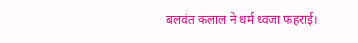बलवंत कलाल ने धर्म ध्वजा फहराई।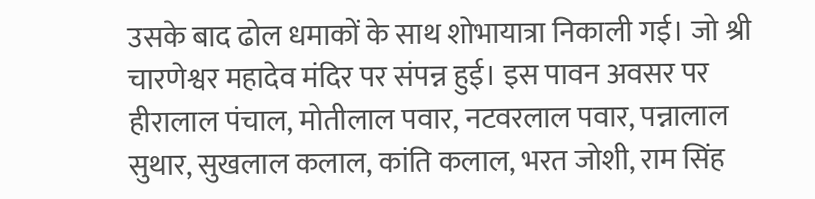उसके बाद ढोल धमाकों के साथ शोभायात्रा निकाली गई। जो श्री चारणेश्वर महादेव मंदिर पर संपन्न हुई। इस पावन अवसर पर हीरालाल पंचाल, मोतीलाल पवार, नटवरलाल पवार, पन्नालाल सुथार, सुखलाल कलाल, कांति कलाल, भरत जोशी, राम सिंह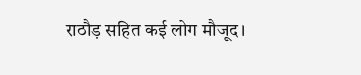राठौड़ सहित कई लोग मौजूद।